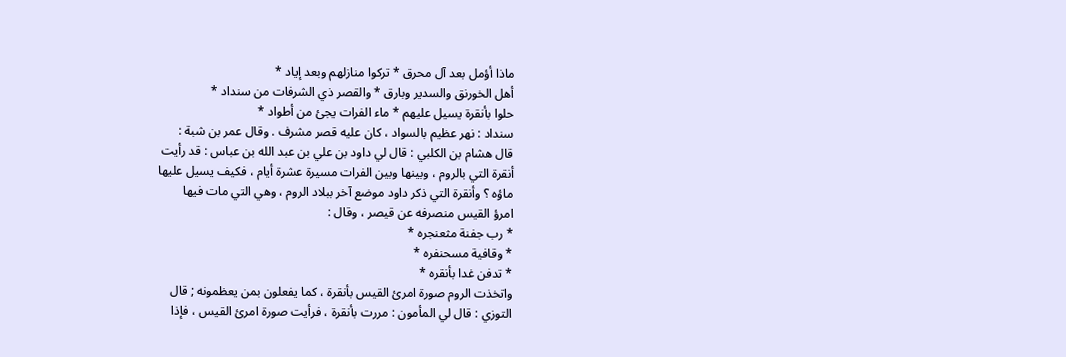ماذا أؤمل بعد آل محرق * تركوا منازلهم وبعد إياد *
أهل الخورنق والسدير وبارق * والقصر ذي الشرفات من سنداد *
حلوا بأنقرة يسيل عليهم * ماء الفرات يجئ من أطواد *
سنداد : نهر عظيم بالسواد ، كان عليه قصر مشرف . وقال عمر بن شبة :
قال هشام بن الكلبي : قال لي داود بن علي بن عبد الله بن عباس : قد رأيت
أنقرة التي بالروم ، وبينها وبين الفرات مسيرة عشرة أيام ، فكيف يسيل عليها
ماؤه ؟ وأنقرة التي ذكر داود موضع آخر ببلاد الروم ، وهي التي مات فيها
امرؤ القيس منصرفه عن قيصر ، وقال :
* رب جفنة مثعنجره *
* وقافية مسحنفره *
* تدفن غدا بأنقره *
واتخذت الروم صورة امرئ القيس بأنقرة ، كما يفعلون بمن يعظمونه ; قال
التوزي : قال لي المأمون : مررت بأنقرة ، فرأيت صورة امرئ القيس ، فإذا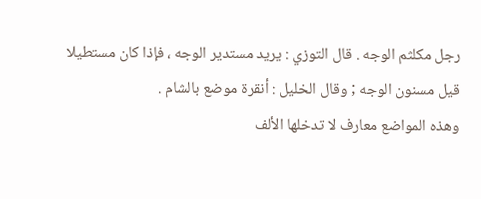رجل مكلثم الوجه . قال التوزي : يريد مستدير الوجه ، فإذا كان مستطيلا
قيل مسنون الوجه ; وقال الخليل : أنقرة موضع بالشام .
وهذه المواضع معارف لا تدخلها الألف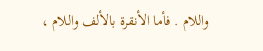واللام . فأما الأنقرة بالألف واللام ،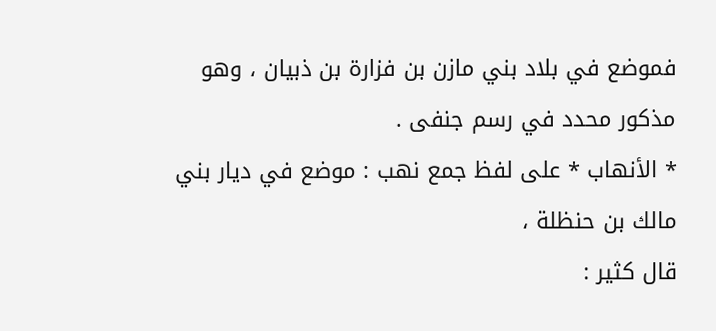فموضع في بلاد بني مازن بن فزارة بن ذبيان ، وهو مذكور محدد في رسم جنفى .
* الأنهاب * على لفظ جمع نهب : موضع في ديار بني مالك بن حنظلة ،
قال كثير :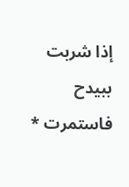إذا شربت ببيدح فاستمرت *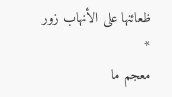ظعائنها على الأنهاب زور *
معجم ما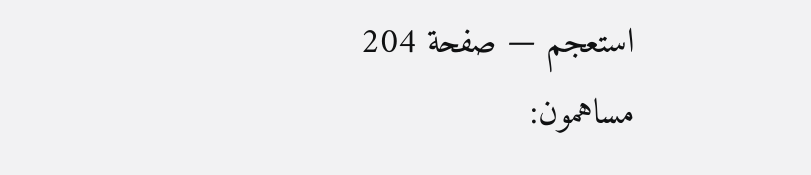استعجم — صفحة 204
مساهمون: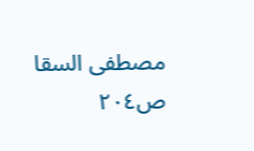مصطفى السقا
ص٢٠٤